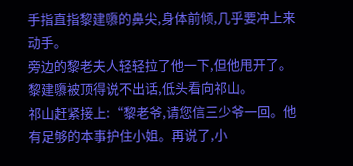手指直指黎建隳的鼻尖,身体前倾,几乎要冲上来动手。
旁边的黎老夫人轻轻拉了他一下,但他甩开了。
黎建隳被顶得说不出话,低头看向祁山。
祁山赶紧接上:“黎老爷,请您信三少爷一回。他有足够的本事护住小姐。再说了,小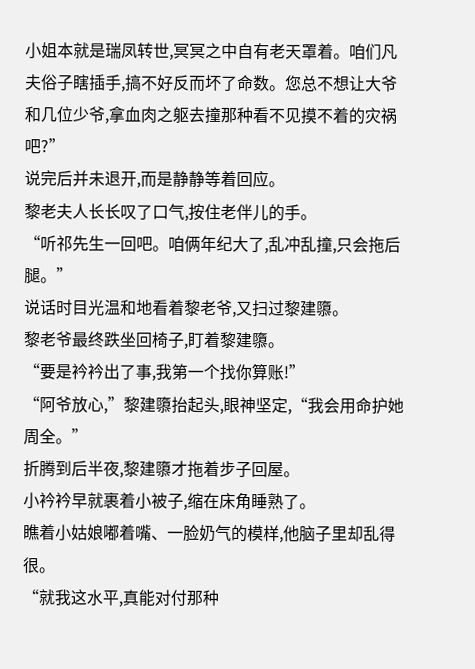小姐本就是瑞凤转世,冥冥之中自有老天罩着。咱们凡夫俗子瞎插手,搞不好反而坏了命数。您总不想让大爷和几位少爷,拿血肉之躯去撞那种看不见摸不着的灾祸吧?”
说完后并未退开,而是静静等着回应。
黎老夫人长长叹了口气,按住老伴儿的手。
“听祁先生一回吧。咱俩年纪大了,乱冲乱撞,只会拖后腿。”
说话时目光温和地看着黎老爷,又扫过黎建隳。
黎老爷最终跌坐回椅子,盯着黎建隳。
“要是衿衿出了事,我第一个找你算账!”
“阿爷放心,”黎建隳抬起头,眼神坚定,“我会用命护她周全。”
折腾到后半夜,黎建隳才拖着步子回屋。
小衿衿早就裹着小被子,缩在床角睡熟了。
瞧着小姑娘嘟着嘴、一脸奶气的模样,他脑子里却乱得很。
“就我这水平,真能对付那种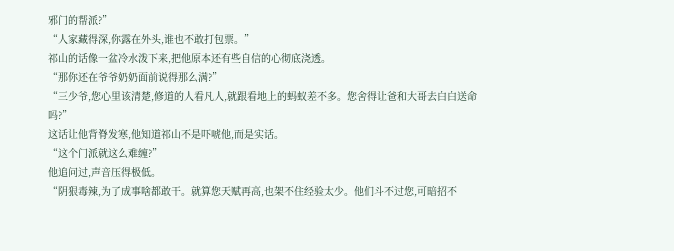邪门的帮派?”
“人家藏得深,你露在外头,谁也不敢打包票。”
祁山的话像一盆冷水泼下来,把他原本还有些自信的心彻底浇透。
“那你还在爷爷奶奶面前说得那么满?”
“三少爷,您心里该清楚,修道的人看凡人,就跟看地上的蚂蚁差不多。您舍得让爸和大哥去白白送命吗?”
这话让他背脊发寒,他知道祁山不是吓唬他,而是实话。
“这个门派就这么难缠?”
他追问过,声音压得极低。
“阴狠毒辣,为了成事啥都敢干。就算您天赋再高,也架不住经验太少。他们斗不过您,可暗招不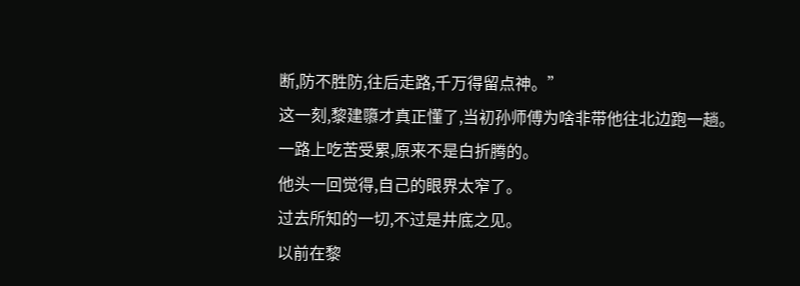断,防不胜防,往后走路,千万得留点神。”
这一刻,黎建隳才真正懂了,当初孙师傅为啥非带他往北边跑一趟。
一路上吃苦受累,原来不是白折腾的。
他头一回觉得,自己的眼界太窄了。
过去所知的一切,不过是井底之见。
以前在黎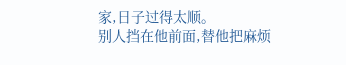家,日子过得太顺。
别人挡在他前面,替他把麻烦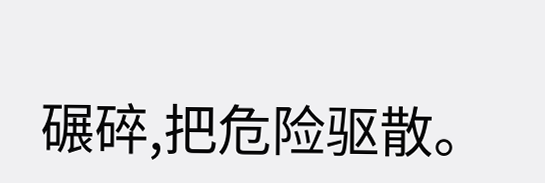碾碎,把危险驱散。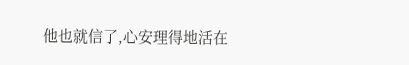他也就信了,心安理得地活在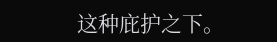这种庇护之下。